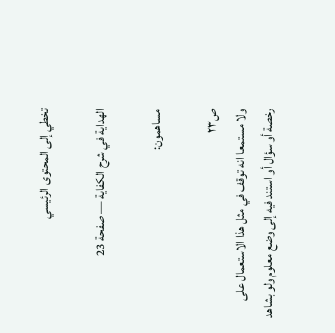تخطي إلى المحتوى الرئيسي

الهداية في شرح الكفاية — صفحة 23

مساهمون:

ص٢٣
ولا مستمعا انه توقف في مثل هذا الاستعمال على رخصة أو سؤال أو استند فيه إلى وضع معلوم ولو بشاهد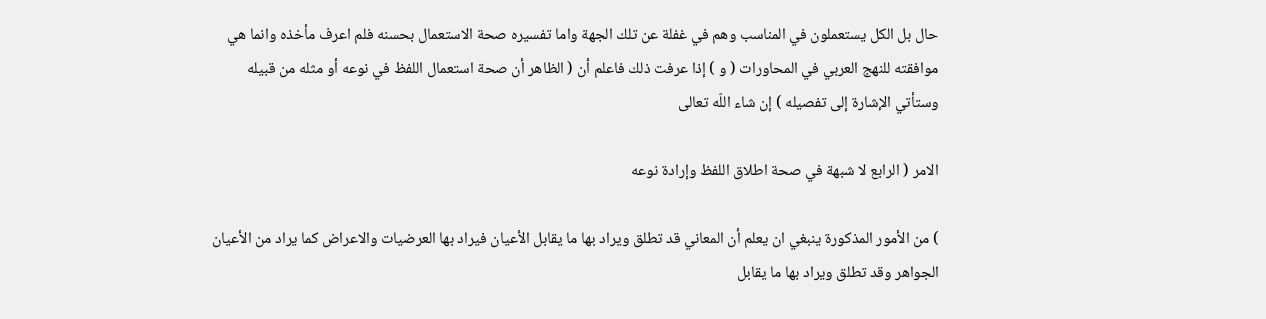حال بل الكل يستعملون في المناسب وهم في غفلة عن تلك الجهة واما تفسيره صحة الاستعمال بحسنه فلم اعرف مأخذه وانما هي موافقته للنهج العربي في المحاورات ( و ) إذا عرفت ذلك فاعلم أن ( الظاهر أن صحة استعمال اللفظ في نوعه أو مثله من قبيله وستأتي الإشارة إلى تفصيله ) إن شاء اللّه تعالى

الامر ( الرابع لا شبهة في صحة اطلاق اللفظ وإرادة نوعه

) من الأمور المذكورة ينبغي ان يعلم أن المعاني قد تطلق ويراد بها ما يقابل الأعيان فيراد بها العرضيات والاعراض كما يراد من الأعيان الجواهر وقد تطلق ويراد بها ما يقابل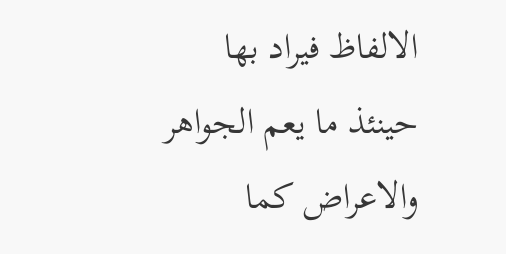الالفاظ فيراد بها حينئذ ما يعم الجواهر والاعراض كما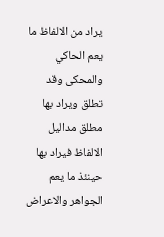يراد من الالفاظ ما يعم الحاكي والمحكى وقد تطلق ويراد بها مطلق مداليل الالفاظ فيراد بها حينئذ ما يعم الجواهر والاعراض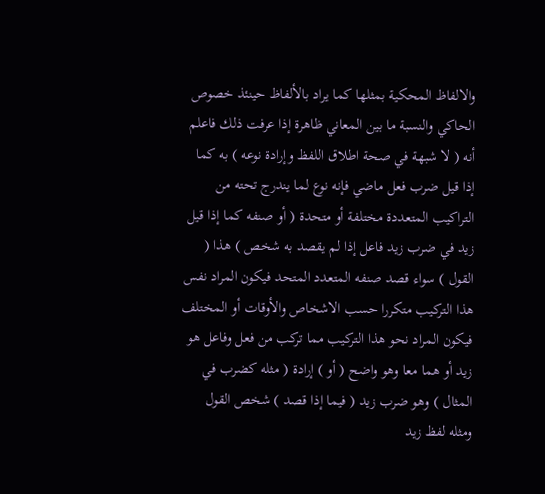والالفاظ المحكية بمثلها كما يراد بالألفاظ حينئذ خصوص الحاكي والنسبة ما بين المعاني ظاهرة إذا عرفت ذلك فاعلم أنه ( لا شبهة في صحة اطلاق اللفظ وإرادة نوعه ) به كما إذا قيل ضرب فعل ماضي فإنه نوع لما يندرج تحته من التراكيب المتعددة مختلفة أو متحدة ( أو صنفه كما إذا قيل زيد في ضرب زيد فاعل إذا لم يقصد به شخص ) هذا ( القول ) سواء قصد صنفه المتعدد المتحد فيكون المراد نفس هذا التركيب متكررا حسب الاشخاص والأوقات أو المختلف فيكون المراد نحو هذا التركيب مما تركب من فعل وفاعل هو زيد أو هما معا وهو واضح ( أو ) إرادة ( مثله كضرب في المثال ) وهو ضرب زيد ( فيما إذا قصد ) شخص القول ومثله لفظ زيد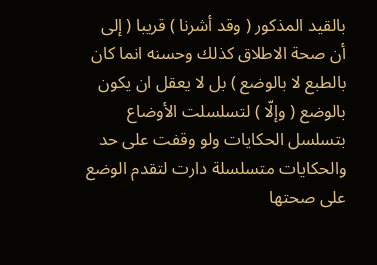بالقيد المذكور ( وقد أشرنا ) قريبا ( إلى أن صحة الاطلاق كذلك وحسنه انما كان بالطبع لا بالوضع ) بل لا يعقل ان يكون بالوضع ( وإلّا ) لتسلسلت الأوضاع بتسلسل الحكايات ولو وقفت على حد والحكايات متسلسلة دارت لتقدم الوضع على صحتها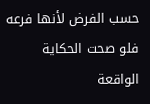حسب الفرض لأنها فرعه فلو صحت الحكاية الواقعة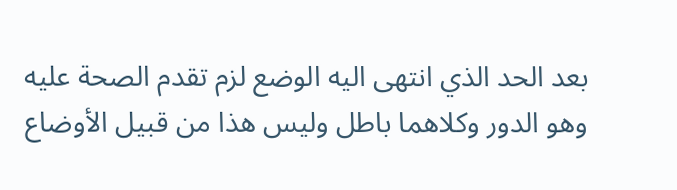بعد الحد الذي انتهى اليه الوضع لزم تقدم الصحة عليه وهو الدور وكلاهما باطل وليس هذا من قبيل الأوضاع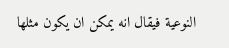النوعية فيقال انه يمكن ان يكون مثلها